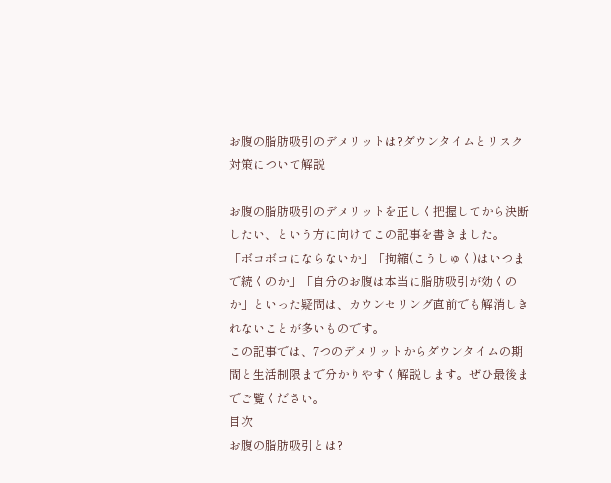お腹の脂肪吸引のデメリットは?ダウンタイムとリスク対策について解説

お腹の脂肪吸引のデメリットを正しく把握してから決断したい、という方に向けてこの記事を書きました。
「ボコボコにならないか」「拘縮(こうしゅく)はいつまで続くのか」「自分のお腹は本当に脂肪吸引が効くのか」といった疑問は、カウンセリング直前でも解消しきれないことが多いものです。
この記事では、7つのデメリットからダウンタイムの期間と生活制限まで分かりやすく解説します。ぜひ最後までご覧ください。
目次
お腹の脂肪吸引とは?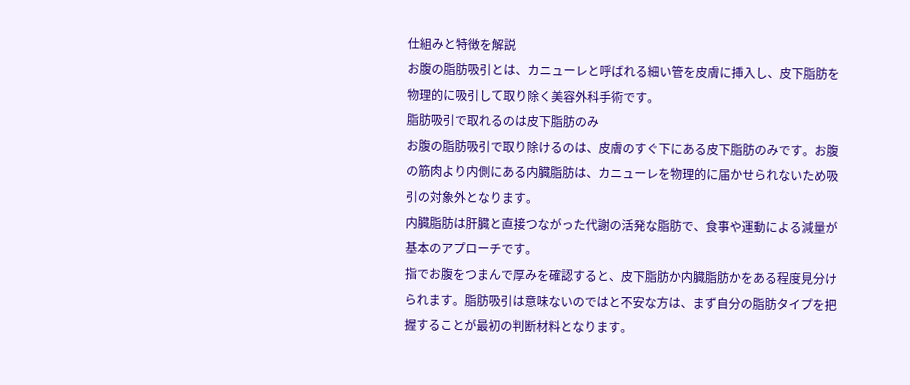仕組みと特徴を解説
お腹の脂肪吸引とは、カニューレと呼ばれる細い管を皮膚に挿入し、皮下脂肪を物理的に吸引して取り除く美容外科手術です。
脂肪吸引で取れるのは皮下脂肪のみ
お腹の脂肪吸引で取り除けるのは、皮膚のすぐ下にある皮下脂肪のみです。お腹の筋肉より内側にある内臓脂肪は、カニューレを物理的に届かせられないため吸引の対象外となります。
内臓脂肪は肝臓と直接つながった代謝の活発な脂肪で、食事や運動による減量が基本のアプローチです。
指でお腹をつまんで厚みを確認すると、皮下脂肪か内臓脂肪かをある程度見分けられます。脂肪吸引は意味ないのではと不安な方は、まず自分の脂肪タイプを把握することが最初の判断材料となります。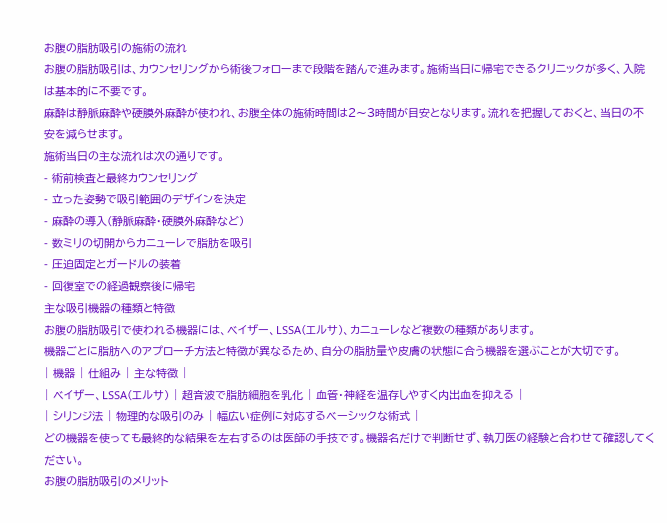お腹の脂肪吸引の施術の流れ
お腹の脂肪吸引は、カウンセリングから術後フォローまで段階を踏んで進みます。施術当日に帰宅できるクリニックが多く、入院は基本的に不要です。
麻酔は静脈麻酔や硬膜外麻酔が使われ、お腹全体の施術時間は2〜3時間が目安となります。流れを把握しておくと、当日の不安を減らせます。
施術当日の主な流れは次の通りです。
- 術前検査と最終カウンセリング
- 立った姿勢で吸引範囲のデザインを決定
- 麻酔の導入(静脈麻酔・硬膜外麻酔など)
- 数ミリの切開からカニューレで脂肪を吸引
- 圧迫固定とガードルの装着
- 回復室での経過観察後に帰宅
主な吸引機器の種類と特徴
お腹の脂肪吸引で使われる機器には、ベイザー、LSSA(エルサ)、カニューレなど複数の種類があります。
機器ごとに脂肪へのアプローチ方法と特徴が異なるため、自分の脂肪量や皮膚の状態に合う機器を選ぶことが大切です。
| 機器 | 仕組み | 主な特徴 |
| ベイザー、LSSA(エルサ) | 超音波で脂肪細胞を乳化 | 血管・神経を温存しやすく内出血を抑える |
| シリンジ法 | 物理的な吸引のみ | 幅広い症例に対応するベーシックな術式 |
どの機器を使っても最終的な結果を左右するのは医師の手技です。機器名だけで判断せず、執刀医の経験と合わせて確認してください。
お腹の脂肪吸引のメリット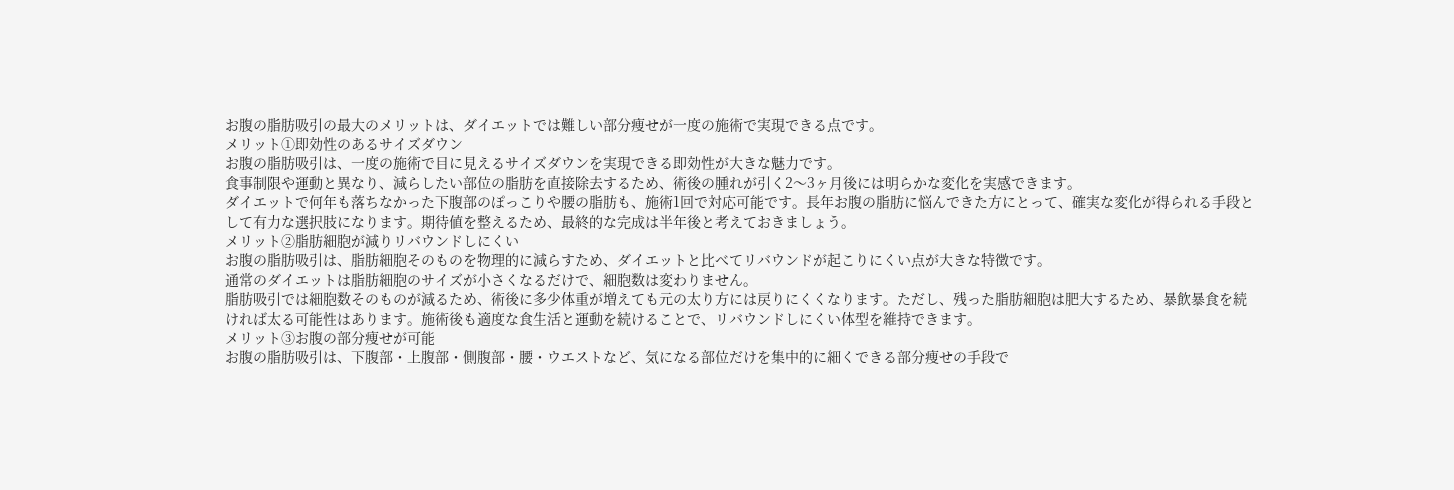お腹の脂肪吸引の最大のメリットは、ダイエットでは難しい部分痩せが一度の施術で実現できる点です。
メリット①即効性のあるサイズダウン
お腹の脂肪吸引は、一度の施術で目に見えるサイズダウンを実現できる即効性が大きな魅力です。
食事制限や運動と異なり、減らしたい部位の脂肪を直接除去するため、術後の腫れが引く2〜3ヶ月後には明らかな変化を実感できます。
ダイエットで何年も落ちなかった下腹部のぽっこりや腰の脂肪も、施術1回で対応可能です。長年お腹の脂肪に悩んできた方にとって、確実な変化が得られる手段として有力な選択肢になります。期待値を整えるため、最終的な完成は半年後と考えておきましょう。
メリット②脂肪細胞が減りリバウンドしにくい
お腹の脂肪吸引は、脂肪細胞そのものを物理的に減らすため、ダイエットと比べてリバウンドが起こりにくい点が大きな特徴です。
通常のダイエットは脂肪細胞のサイズが小さくなるだけで、細胞数は変わりません。
脂肪吸引では細胞数そのものが減るため、術後に多少体重が増えても元の太り方には戻りにくくなります。ただし、残った脂肪細胞は肥大するため、暴飲暴食を続ければ太る可能性はあります。施術後も適度な食生活と運動を続けることで、リバウンドしにくい体型を維持できます。
メリット③お腹の部分痩せが可能
お腹の脂肪吸引は、下腹部・上腹部・側腹部・腰・ウエストなど、気になる部位だけを集中的に細くできる部分痩せの手段で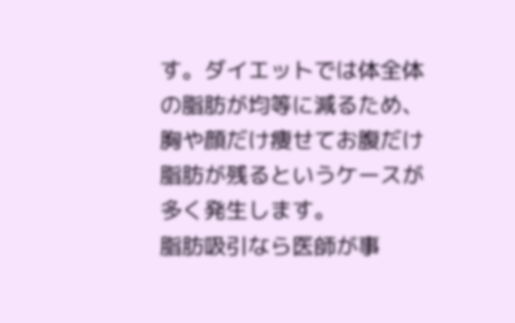す。ダイエットでは体全体の脂肪が均等に減るため、胸や顔だけ痩せてお腹だけ脂肪が残るというケースが多く発生します。
脂肪吸引なら医師が事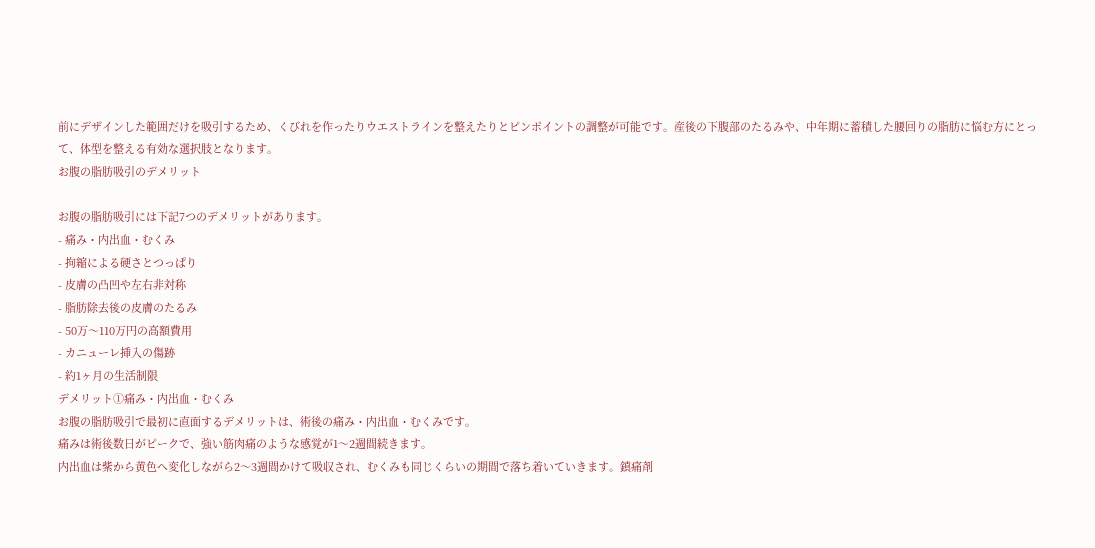前にデザインした範囲だけを吸引するため、くびれを作ったりウエストラインを整えたりとピンポイントの調整が可能です。産後の下腹部のたるみや、中年期に蓄積した腰回りの脂肪に悩む方にとって、体型を整える有効な選択肢となります。
お腹の脂肪吸引のデメリット

お腹の脂肪吸引には下記7つのデメリットがあります。
- 痛み・内出血・むくみ
- 拘縮による硬さとつっぱり
- 皮膚の凸凹や左右非対称
- 脂肪除去後の皮膚のたるみ
- 50万〜110万円の高額費用
- カニューレ挿入の傷跡
- 約1ヶ月の生活制限
デメリット①痛み・内出血・むくみ
お腹の脂肪吸引で最初に直面するデメリットは、術後の痛み・内出血・むくみです。
痛みは術後数日がピークで、強い筋肉痛のような感覚が1〜2週間続きます。
内出血は紫から黄色へ変化しながら2〜3週間かけて吸収され、むくみも同じくらいの期間で落ち着いていきます。鎮痛剤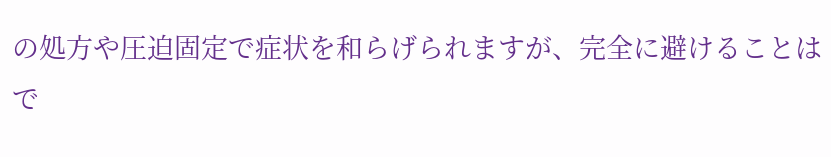の処方や圧迫固定で症状を和らげられますが、完全に避けることはで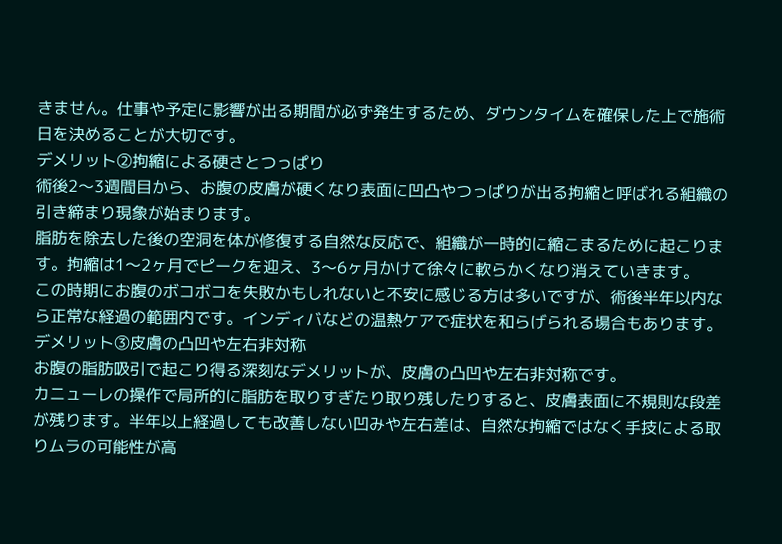きません。仕事や予定に影響が出る期間が必ず発生するため、ダウンタイムを確保した上で施術日を決めることが大切です。
デメリット②拘縮による硬さとつっぱり
術後2〜3週間目から、お腹の皮膚が硬くなり表面に凹凸やつっぱりが出る拘縮と呼ばれる組織の引き締まり現象が始まります。
脂肪を除去した後の空洞を体が修復する自然な反応で、組織が一時的に縮こまるために起こります。拘縮は1〜2ヶ月でピークを迎え、3〜6ヶ月かけて徐々に軟らかくなり消えていきます。
この時期にお腹のボコボコを失敗かもしれないと不安に感じる方は多いですが、術後半年以内なら正常な経過の範囲内です。インディバなどの温熱ケアで症状を和らげられる場合もあります。
デメリット③皮膚の凸凹や左右非対称
お腹の脂肪吸引で起こり得る深刻なデメリットが、皮膚の凸凹や左右非対称です。
カニューレの操作で局所的に脂肪を取りすぎたり取り残したりすると、皮膚表面に不規則な段差が残ります。半年以上経過しても改善しない凹みや左右差は、自然な拘縮ではなく手技による取りムラの可能性が高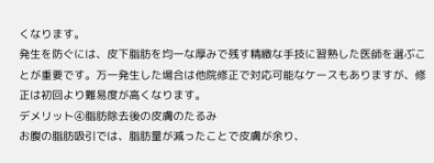くなります。
発生を防ぐには、皮下脂肪を均一な厚みで残す精緻な手技に習熟した医師を選ぶことが重要です。万一発生した場合は他院修正で対応可能なケースもありますが、修正は初回より難易度が高くなります。
デメリット④脂肪除去後の皮膚のたるみ
お腹の脂肪吸引では、脂肪量が減ったことで皮膚が余り、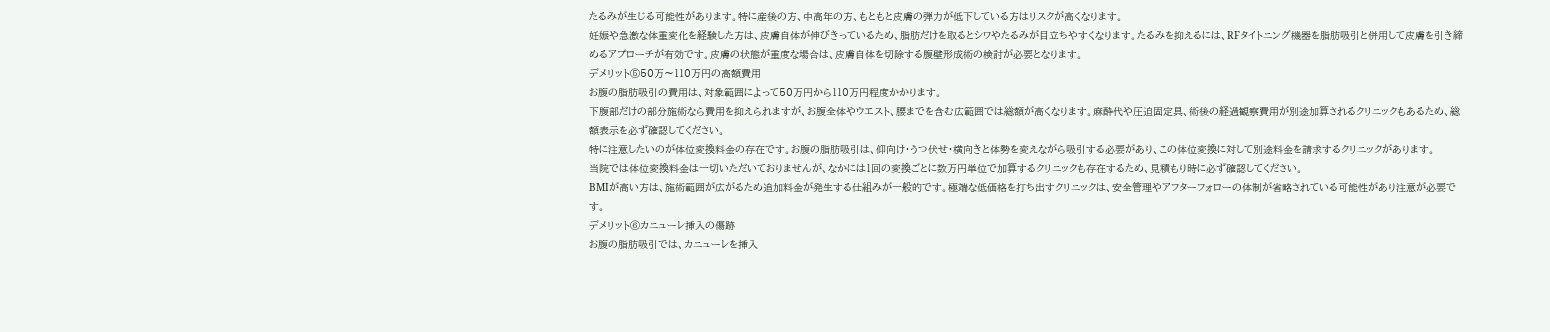たるみが生じる可能性があります。特に産後の方、中高年の方、もともと皮膚の弾力が低下している方はリスクが高くなります。
妊娠や急激な体重変化を経験した方は、皮膚自体が伸びきっているため、脂肪だけを取るとシワやたるみが目立ちやすくなります。たるみを抑えるには、RFタイトニング機器を脂肪吸引と併用して皮膚を引き締めるアプローチが有効です。皮膚の状態が重度な場合は、皮膚自体を切除する腹壁形成術の検討が必要となります。
デメリット⑤50万〜110万円の高額費用
お腹の脂肪吸引の費用は、対象範囲によって50万円から110万円程度かかります。
下腹部だけの部分施術なら費用を抑えられますが、お腹全体やウエスト、腰までを含む広範囲では総額が高くなります。麻酔代や圧迫固定具、術後の経過観察費用が別途加算されるクリニックもあるため、総額表示を必ず確認してください。
特に注意したいのが体位変換料金の存在です。お腹の脂肪吸引は、仰向け・うつ伏せ・横向きと体勢を変えながら吸引する必要があり、この体位変換に対して別途料金を請求するクリニックがあります。
当院では体位変換料金は一切いただいておりませんが、なかには1回の変換ごとに数万円単位で加算するクリニックも存在するため、見積もり時に必ず確認してください。
BMIが高い方は、施術範囲が広がるため追加料金が発生する仕組みが一般的です。極端な低価格を打ち出すクリニックは、安全管理やアフターフォローの体制が省略されている可能性があり注意が必要です。
デメリット⑥カニューレ挿入の傷跡
お腹の脂肪吸引では、カニューレを挿入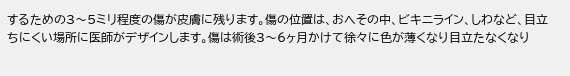するための3〜5ミリ程度の傷が皮膚に残ります。傷の位置は、おへその中、ビキニライン、しわなど、目立ちにくい場所に医師がデザインします。傷は術後3〜6ヶ月かけて徐々に色が薄くなり目立たなくなり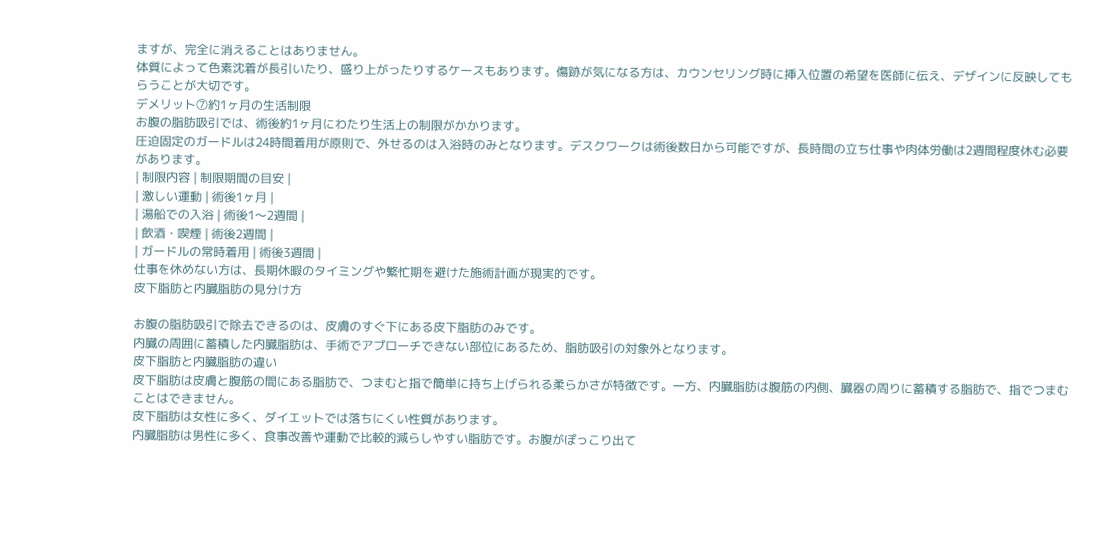ますが、完全に消えることはありません。
体質によって色素沈着が長引いたり、盛り上がったりするケースもあります。傷跡が気になる方は、カウンセリング時に挿入位置の希望を医師に伝え、デザインに反映してもらうことが大切です。
デメリット⑦約1ヶ月の生活制限
お腹の脂肪吸引では、術後約1ヶ月にわたり生活上の制限がかかります。
圧迫固定のガードルは24時間着用が原則で、外せるのは入浴時のみとなります。デスクワークは術後数日から可能ですが、長時間の立ち仕事や肉体労働は2週間程度休む必要があります。
| 制限内容 | 制限期間の目安 |
| 激しい運動 | 術後1ヶ月 |
| 湯船での入浴 | 術後1〜2週間 |
| 飲酒・喫煙 | 術後2週間 |
| ガードルの常時着用 | 術後3週間 |
仕事を休めない方は、長期休暇のタイミングや繁忙期を避けた施術計画が現実的です。
皮下脂肪と内臓脂肪の見分け方

お腹の脂肪吸引で除去できるのは、皮膚のすぐ下にある皮下脂肪のみです。
内臓の周囲に蓄積した内臓脂肪は、手術でアプローチできない部位にあるため、脂肪吸引の対象外となります。
皮下脂肪と内臓脂肪の違い
皮下脂肪は皮膚と腹筋の間にある脂肪で、つまむと指で簡単に持ち上げられる柔らかさが特徴です。一方、内臓脂肪は腹筋の内側、臓器の周りに蓄積する脂肪で、指でつまむことはできません。
皮下脂肪は女性に多く、ダイエットでは落ちにくい性質があります。
内臓脂肪は男性に多く、食事改善や運動で比較的減らしやすい脂肪です。お腹がぽっこり出て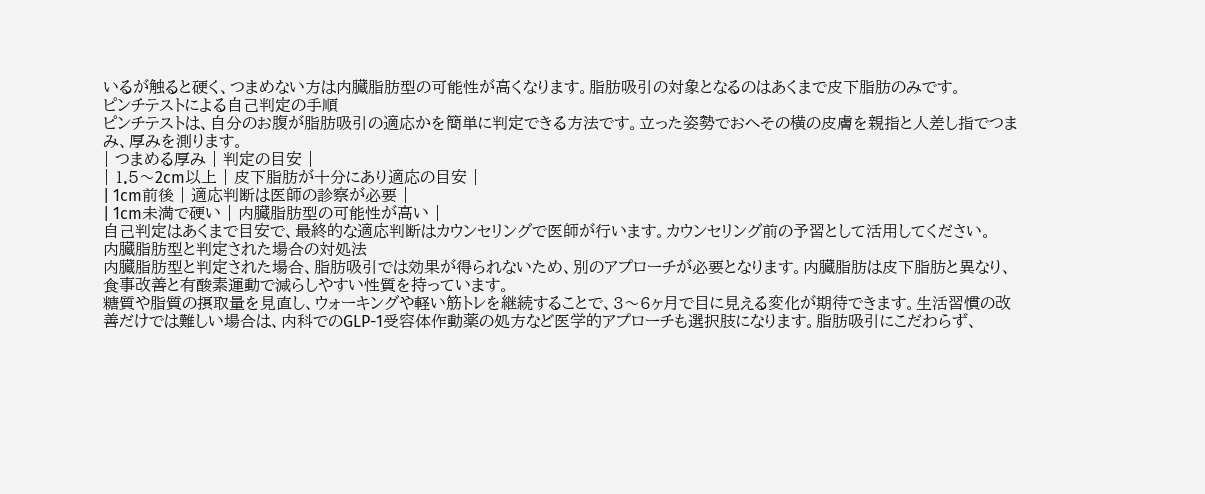いるが触ると硬く、つまめない方は内臓脂肪型の可能性が高くなります。脂肪吸引の対象となるのはあくまで皮下脂肪のみです。
ピンチテストによる自己判定の手順
ピンチテストは、自分のお腹が脂肪吸引の適応かを簡単に判定できる方法です。立った姿勢でおへその横の皮膚を親指と人差し指でつまみ、厚みを測ります。
| つまめる厚み | 判定の目安 |
| 1.5〜2cm以上 | 皮下脂肪が十分にあり適応の目安 |
| 1cm前後 | 適応判断は医師の診察が必要 |
| 1cm未満で硬い | 内臓脂肪型の可能性が高い |
自己判定はあくまで目安で、最終的な適応判断はカウンセリングで医師が行います。カウンセリング前の予習として活用してください。
内臓脂肪型と判定された場合の対処法
内臓脂肪型と判定された場合、脂肪吸引では効果が得られないため、別のアプローチが必要となります。内臓脂肪は皮下脂肪と異なり、食事改善と有酸素運動で減らしやすい性質を持っています。
糖質や脂質の摂取量を見直し、ウォーキングや軽い筋トレを継続することで、3〜6ヶ月で目に見える変化が期待できます。生活習慣の改善だけでは難しい場合は、内科でのGLP-1受容体作動薬の処方など医学的アプローチも選択肢になります。脂肪吸引にこだわらず、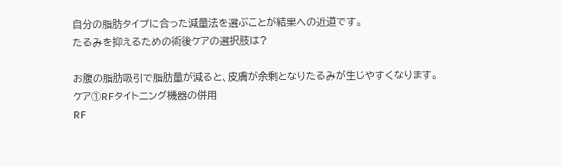自分の脂肪タイプに合った減量法を選ぶことが結果への近道です。
たるみを抑えるための術後ケアの選択肢は?

お腹の脂肪吸引で脂肪量が減ると、皮膚が余剰となりたるみが生じやすくなります。
ケア①RFタイトニング機器の併用
RF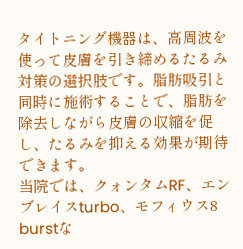タイトニング機器は、高周波を使って皮膚を引き締めるたるみ対策の選択肢です。脂肪吸引と同時に施術することで、脂肪を除去しながら皮膚の収縮を促し、たるみを抑える効果が期待できます。
当院では、クォンタムRF、エンブレイスturbo、モフィウス8 burstな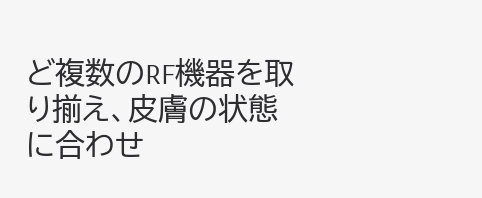ど複数のRF機器を取り揃え、皮膚の状態に合わせ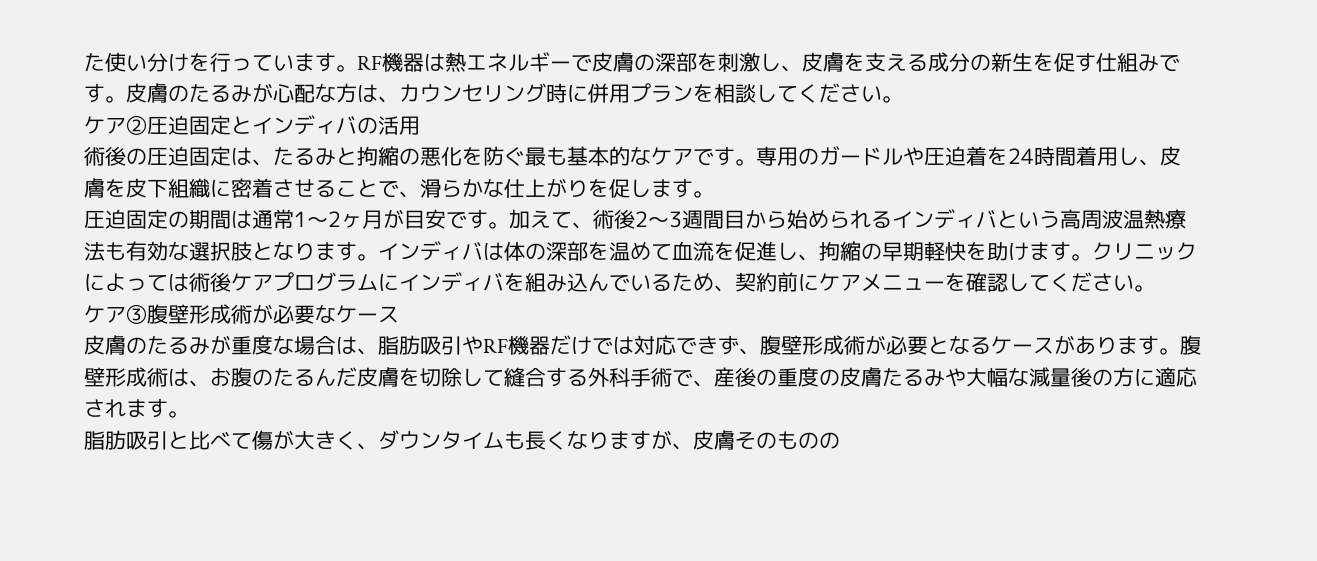た使い分けを行っています。RF機器は熱エネルギーで皮膚の深部を刺激し、皮膚を支える成分の新生を促す仕組みです。皮膚のたるみが心配な方は、カウンセリング時に併用プランを相談してください。
ケア②圧迫固定とインディバの活用
術後の圧迫固定は、たるみと拘縮の悪化を防ぐ最も基本的なケアです。専用のガードルや圧迫着を24時間着用し、皮膚を皮下組織に密着させることで、滑らかな仕上がりを促します。
圧迫固定の期間は通常1〜2ヶ月が目安です。加えて、術後2〜3週間目から始められるインディバという高周波温熱療法も有効な選択肢となります。インディバは体の深部を温めて血流を促進し、拘縮の早期軽快を助けます。クリニックによっては術後ケアプログラムにインディバを組み込んでいるため、契約前にケアメニューを確認してください。
ケア③腹壁形成術が必要なケース
皮膚のたるみが重度な場合は、脂肪吸引やRF機器だけでは対応できず、腹壁形成術が必要となるケースがあります。腹壁形成術は、お腹のたるんだ皮膚を切除して縫合する外科手術で、産後の重度の皮膚たるみや大幅な減量後の方に適応されます。
脂肪吸引と比べて傷が大きく、ダウンタイムも長くなりますが、皮膚そのものの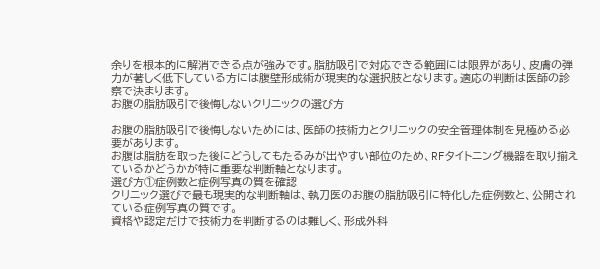余りを根本的に解消できる点が強みです。脂肪吸引で対応できる範囲には限界があり、皮膚の弾力が著しく低下している方には腹壁形成術が現実的な選択肢となります。適応の判断は医師の診察で決まります。
お腹の脂肪吸引で後悔しないクリニックの選び方

お腹の脂肪吸引で後悔しないためには、医師の技術力とクリニックの安全管理体制を見極める必要があります。
お腹は脂肪を取った後にどうしてもたるみが出やすい部位のため、RFタイトニング機器を取り揃えているかどうかが特に重要な判断軸となります。
選び方①症例数と症例写真の質を確認
クリニック選びで最も現実的な判断軸は、執刀医のお腹の脂肪吸引に特化した症例数と、公開されている症例写真の質です。
資格や認定だけで技術力を判断するのは難しく、形成外科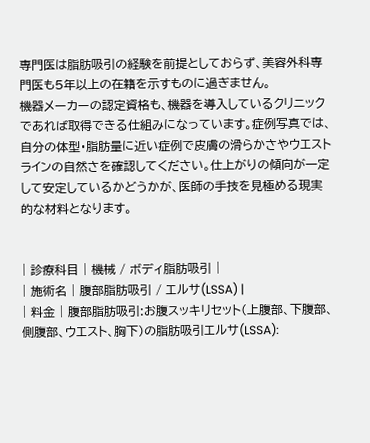専門医は脂肪吸引の経験を前提としておらず、美容外科専門医も5年以上の在籍を示すものに過ぎません。
機器メーカーの認定資格も、機器を導入しているクリニックであれば取得できる仕組みになっています。症例写真では、自分の体型・脂肪量に近い症例で皮膚の滑らかさやウエストラインの自然さを確認してください。仕上がりの傾向が一定して安定しているかどうかが、医師の手技を見極める現実的な材料となります。


| 診療科目 | 機械 / ボディ脂肪吸引 |
| 施術名 | 腹部脂肪吸引 / エルサ(LSSA) |
| 料金 | 腹部脂肪吸引:お腹スッキリセット(上腹部、下腹部、側腹部、ウエスト、胸下)の脂肪吸引エルサ(LSSA):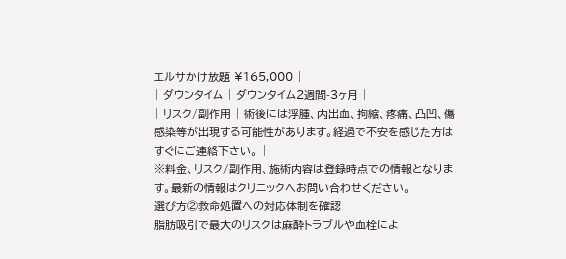エルサかけ放題 ¥165,000 |
| ダウンタイム | ダウンタイム2週間-3ヶ月 |
| リスク/副作用 | 術後には浮腫、内出血、拘縮、疼痛、凸凹、傷感染等が出現する可能性があります。経過で不安を感じた方はすぐにご連絡下さい。 |
※料金、リスク/副作用、施術内容は登録時点での情報となります。最新の情報はクリニックへお問い合わせください。
選び方②救命処置への対応体制を確認
脂肪吸引で最大のリスクは麻酔トラブルや血栓によ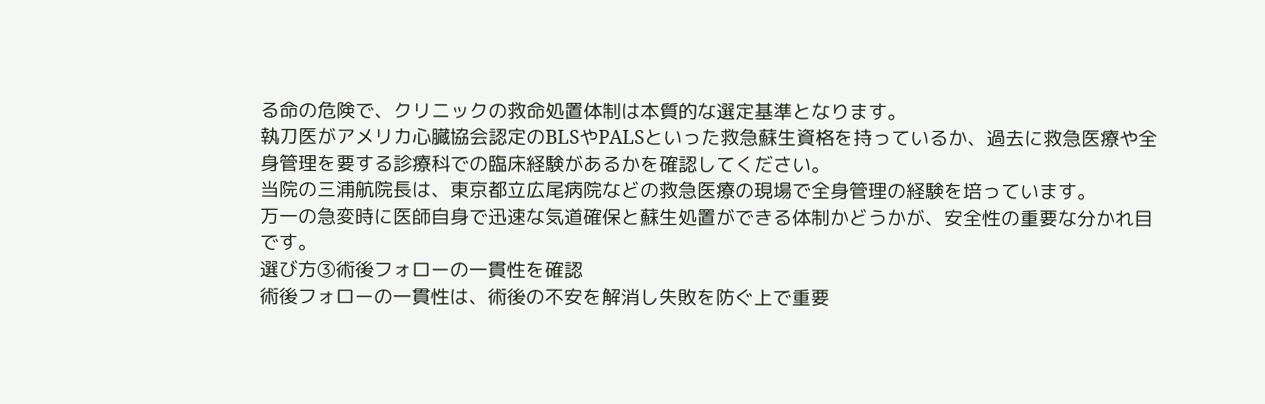る命の危険で、クリニックの救命処置体制は本質的な選定基準となります。
執刀医がアメリカ心臓協会認定のBLSやPALSといった救急蘇生資格を持っているか、過去に救急医療や全身管理を要する診療科での臨床経験があるかを確認してください。
当院の三浦航院長は、東京都立広尾病院などの救急医療の現場で全身管理の経験を培っています。
万一の急変時に医師自身で迅速な気道確保と蘇生処置ができる体制かどうかが、安全性の重要な分かれ目です。
選び方③術後フォローの一貫性を確認
術後フォローの一貫性は、術後の不安を解消し失敗を防ぐ上で重要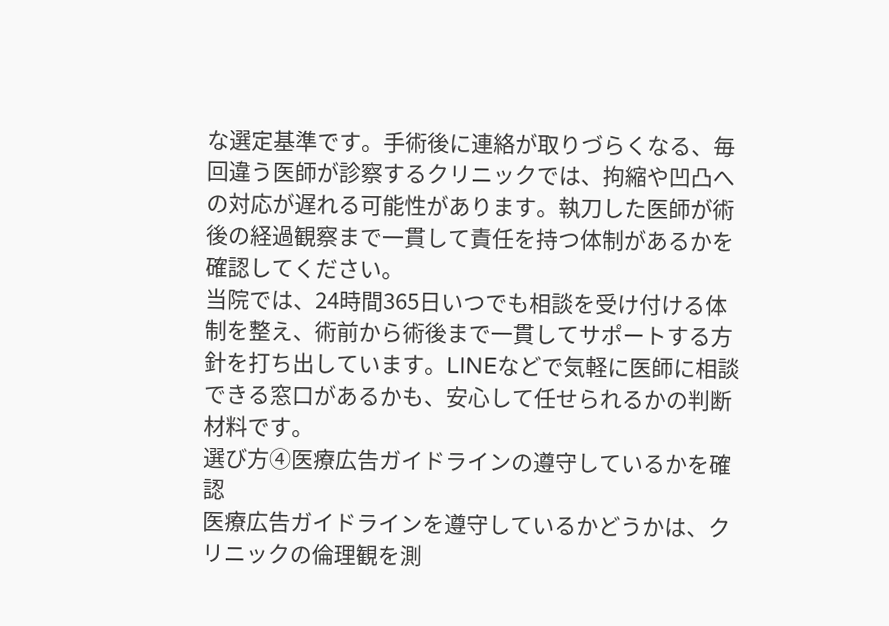な選定基準です。手術後に連絡が取りづらくなる、毎回違う医師が診察するクリニックでは、拘縮や凹凸への対応が遅れる可能性があります。執刀した医師が術後の経過観察まで一貫して責任を持つ体制があるかを確認してください。
当院では、24時間365日いつでも相談を受け付ける体制を整え、術前から術後まで一貫してサポートする方針を打ち出しています。LINEなどで気軽に医師に相談できる窓口があるかも、安心して任せられるかの判断材料です。
選び方④医療広告ガイドラインの遵守しているかを確認
医療広告ガイドラインを遵守しているかどうかは、クリニックの倫理観を測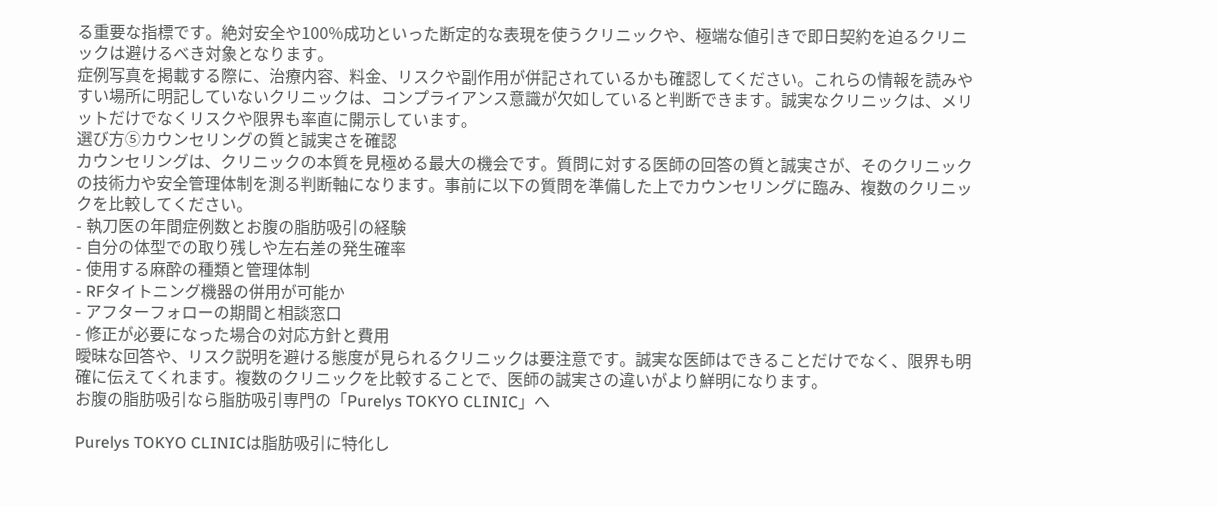る重要な指標です。絶対安全や100%成功といった断定的な表現を使うクリニックや、極端な値引きで即日契約を迫るクリニックは避けるべき対象となります。
症例写真を掲載する際に、治療内容、料金、リスクや副作用が併記されているかも確認してください。これらの情報を読みやすい場所に明記していないクリニックは、コンプライアンス意識が欠如していると判断できます。誠実なクリニックは、メリットだけでなくリスクや限界も率直に開示しています。
選び方⑤カウンセリングの質と誠実さを確認
カウンセリングは、クリニックの本質を見極める最大の機会です。質問に対する医師の回答の質と誠実さが、そのクリニックの技術力や安全管理体制を測る判断軸になります。事前に以下の質問を準備した上でカウンセリングに臨み、複数のクリニックを比較してください。
- 執刀医の年間症例数とお腹の脂肪吸引の経験
- 自分の体型での取り残しや左右差の発生確率
- 使用する麻酔の種類と管理体制
- RFタイトニング機器の併用が可能か
- アフターフォローの期間と相談窓口
- 修正が必要になった場合の対応方針と費用
曖昧な回答や、リスク説明を避ける態度が見られるクリニックは要注意です。誠実な医師はできることだけでなく、限界も明確に伝えてくれます。複数のクリニックを比較することで、医師の誠実さの違いがより鮮明になります。
お腹の脂肪吸引なら脂肪吸引専門の「Purelys TOKYO CLINIC」へ

Purelys TOKYO CLINICは脂肪吸引に特化し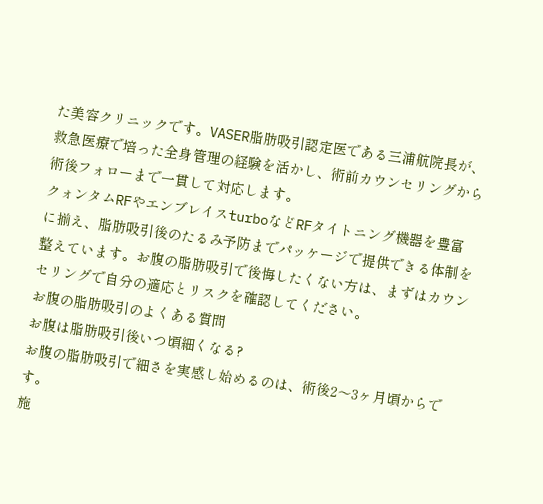た美容クリニックです。VASER脂肪吸引認定医である三浦航院長が、救急医療で培った全身管理の経験を活かし、術前カウンセリングから術後フォローまで一貫して対応します。
クォンタムRFやエンブレイスturboなどRFタイトニング機器を豊富に揃え、脂肪吸引後のたるみ予防までパッケージで提供できる体制を整えています。お腹の脂肪吸引で後悔したくない方は、まずはカウンセリングで自分の適応とリスクを確認してください。
お腹の脂肪吸引のよくある質問
お腹は脂肪吸引後いつ頃細くなる?
お腹の脂肪吸引で細さを実感し始めるのは、術後2〜3ヶ月頃からです。
施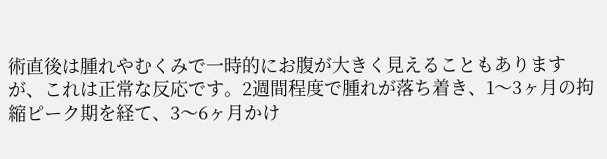術直後は腫れやむくみで一時的にお腹が大きく見えることもありますが、これは正常な反応です。2週間程度で腫れが落ち着き、1〜3ヶ月の拘縮ピーク期を経て、3〜6ヶ月かけ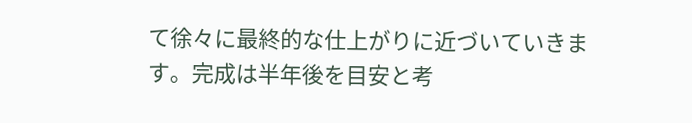て徐々に最終的な仕上がりに近づいていきます。完成は半年後を目安と考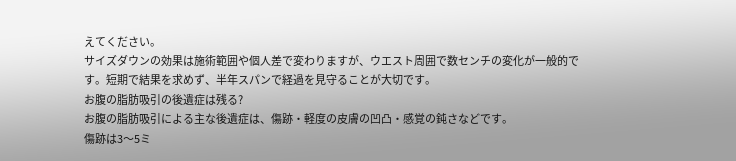えてください。
サイズダウンの効果は施術範囲や個人差で変わりますが、ウエスト周囲で数センチの変化が一般的です。短期で結果を求めず、半年スパンで経過を見守ることが大切です。
お腹の脂肪吸引の後遺症は残る?
お腹の脂肪吸引による主な後遺症は、傷跡・軽度の皮膚の凹凸・感覚の鈍さなどです。
傷跡は3〜5ミ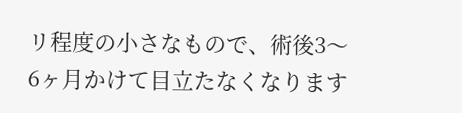リ程度の小さなもので、術後3〜6ヶ月かけて目立たなくなります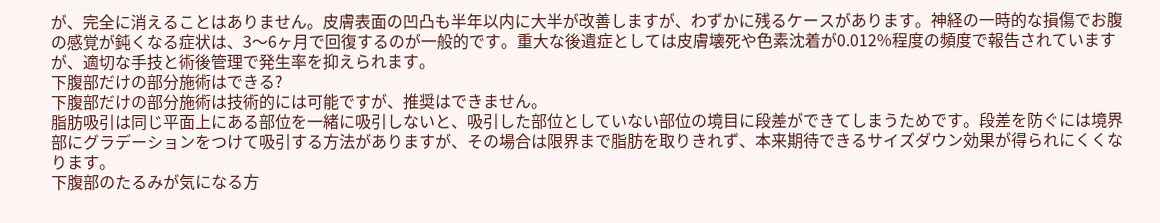が、完全に消えることはありません。皮膚表面の凹凸も半年以内に大半が改善しますが、わずかに残るケースがあります。神経の一時的な損傷でお腹の感覚が鈍くなる症状は、3〜6ヶ月で回復するのが一般的です。重大な後遺症としては皮膚壊死や色素沈着が0.012%程度の頻度で報告されていますが、適切な手技と術後管理で発生率を抑えられます。
下腹部だけの部分施術はできる?
下腹部だけの部分施術は技術的には可能ですが、推奨はできません。
脂肪吸引は同じ平面上にある部位を一緒に吸引しないと、吸引した部位としていない部位の境目に段差ができてしまうためです。段差を防ぐには境界部にグラデーションをつけて吸引する方法がありますが、その場合は限界まで脂肪を取りきれず、本来期待できるサイズダウン効果が得られにくくなります。
下腹部のたるみが気になる方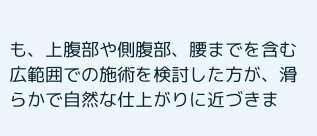も、上腹部や側腹部、腰までを含む広範囲での施術を検討した方が、滑らかで自然な仕上がりに近づきま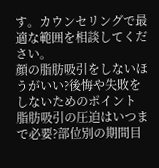す。カウンセリングで最適な範囲を相談してください。
顔の脂肪吸引をしないほうがいい?後悔や失敗をしないためのポイント
脂肪吸引の圧迫はいつまで必要?部位別の期間目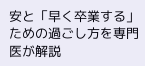安と「早く卒業する」ための過ごし方を専門医が解説